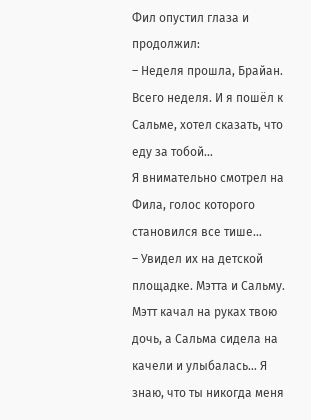Фил опустил глаза и продолжил:
– Неделя прошла, Брайан. Всего неделя. И я пошёл к Сальме, хотел сказать, что еду за тобой…
Я внимательно смотрел на Фила, голос которого становился все тише…
– Увидел их на детской площадке. Мэтта и Сальму. Мэтт качал на руках твою дочь, а Сальма сидела на качели и улыбалась… Я знаю, что ты никогда меня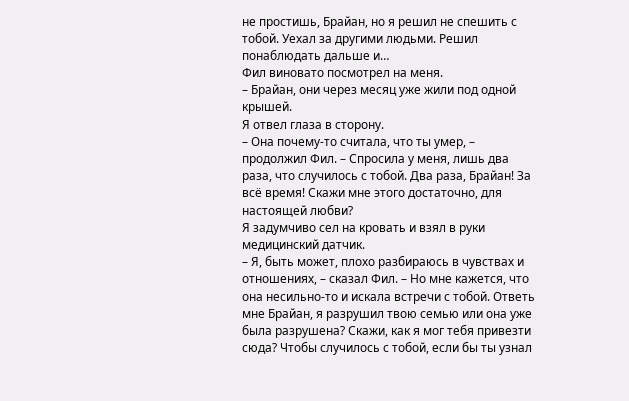не простишь, Брайан, но я решил не спешить с тобой. Уехал за другими людьми. Решил понаблюдать дальше и…
Фил виновато посмотрел на меня.
– Брайан, они через месяц уже жили под одной крышей.
Я отвел глаза в сторону.
– Она почему-то считала, что ты умер, – продолжил Фил. – Спросила у меня, лишь два раза, что случилось с тобой. Два раза, Брайан! За всё время! Скажи мне этого достаточно, для настоящей любви?
Я задумчиво сел на кровать и взял в руки медицинский датчик.
– Я, быть может, плохо разбираюсь в чувствах и отношениях, – сказал Фил. – Но мне кажется, что она несильно-то и искала встречи с тобой. Ответь мне Брайан, я разрушил твою семью или она уже была разрушена? Скажи, как я мог тебя привезти сюда? Чтобы случилось с тобой, если бы ты узнал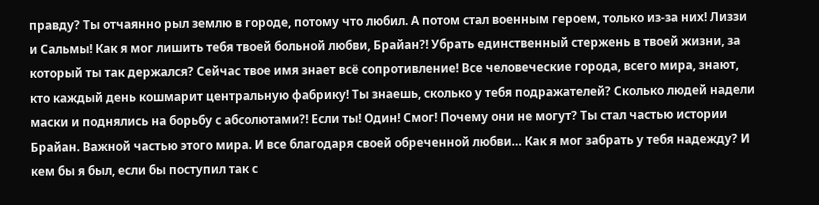правду? Ты отчаянно рыл землю в городе, потому что любил. А потом стал военным героем, только из-за них! Лиззи и Сальмы! Как я мог лишить тебя твоей больной любви, Брайан?! Убрать единственный стержень в твоей жизни, за который ты так держался? Сейчас твое имя знает всё сопротивление! Все человеческие города, всего мира, знают, кто каждый день кошмарит центральную фабрику! Ты знаешь, сколько у тебя подражателей? Сколько людей надели маски и поднялись на борьбу с абсолютами?! Если ты! Один! Смог! Почему они не могут? Ты стал частью истории Брайан. Важной частью этого мира. И все благодаря своей обреченной любви… Как я мог забрать у тебя надежду? И кем бы я был, если бы поступил так с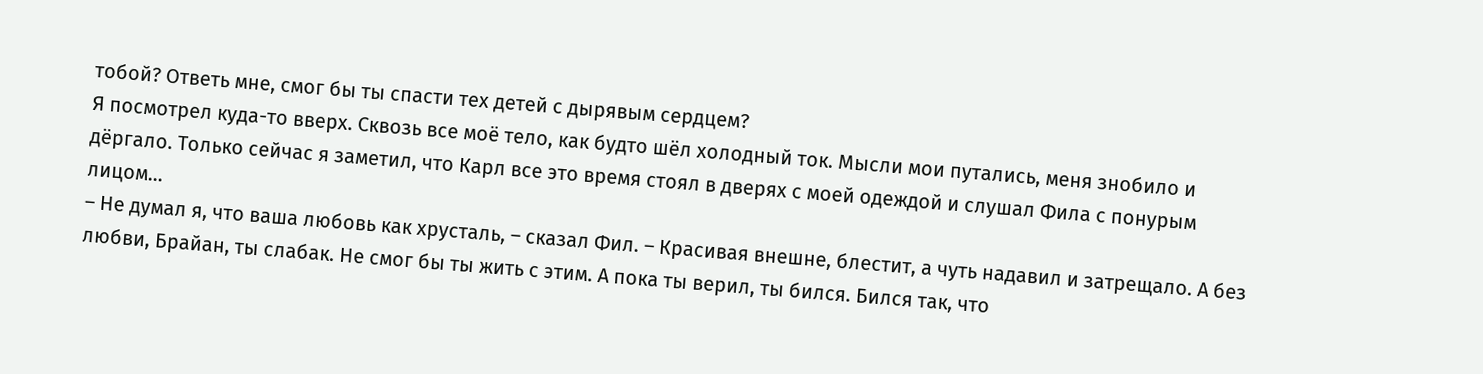тобой? Ответь мне, смог бы ты спасти тех детей с дырявым сердцем?
Я посмотрел куда-то вверх. Сквозь все моё тело, как будто шёл холодный ток. Мысли мои путались, меня знобило и дёргало. Только сейчас я заметил, что Карл все это время стоял в дверях с моей одеждой и слушал Фила с понурым лицом…
– Не думал я, что ваша любовь как хрусталь, – сказал Фил. – Красивая внешне, блестит, а чуть надавил и затрещало. А без любви, Брайан, ты слабак. Не смог бы ты жить с этим. А пока ты верил, ты бился. Бился так, что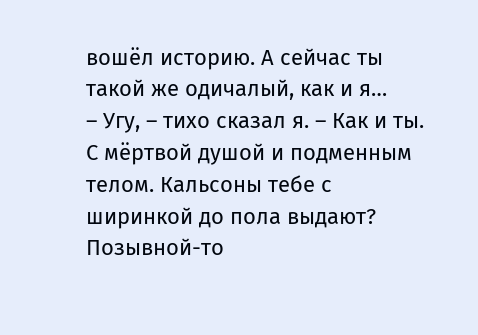вошёл историю. А сейчас ты такой же одичалый, как и я…
– Угу, – тихо сказал я. – Как и ты. С мёртвой душой и подменным телом. Кальсоны тебе с ширинкой до пола выдают? Позывной-то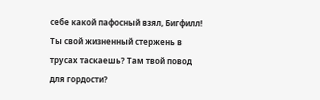себе какой пафосный взял, Бигфилл! Ты свой жизненный стержень в трусах таскаешь? Там твой повод для гордости?